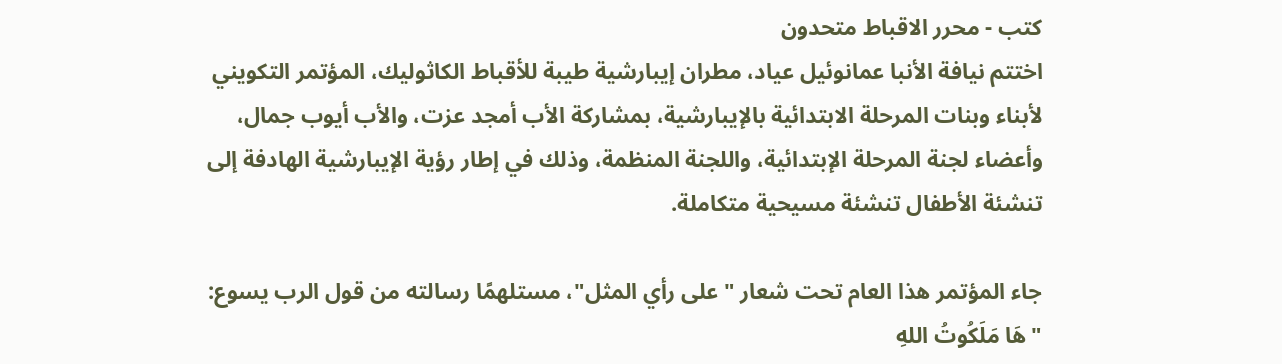كتب - محرر الاقباط متحدون
اختتم نيافة الأنبا عمانوئيل عياد، مطران إيبارشية طيبة للأقباط الكاثوليك، المؤتمر التكويني لأبناء وبنات المرحلة الابتدائية بالإيبارشية، بمشاركة الأب أمجد عزت، والأب أيوب جمال، وأعضاء لجنة المرحلة الإبتدائية، واللجنة المنظمة، وذلك في إطار رؤية الإيبارشية الهادفة إلى تنشئة الأطفال تنشئة مسيحية متكاملة.

جاء المؤتمر هذا العام تحت شعار "على رأي المثل"، مستلهمًا رسالته من قول الرب يسوع: "هَا مَلَكُوتُ اللهِ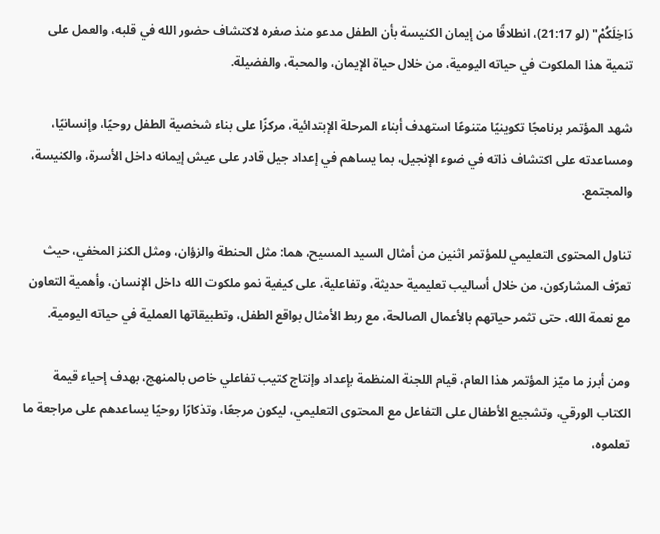دَاخِلَكُمْ" (لو 21:17)، انطلاقًا من إيمان الكنيسة بأن الطفل مدعو منذ صغره لاكتشاف حضور الله في قلبه، والعمل على تنمية هذا الملكوت في حياته اليومية، من خلال حياة الإيمان، والمحبة، والفضيلة.

شهد المؤتمر برنامجًا تكوينيًا متنوعًا استهدف أبناء المرحلة الإبتدائية، مركزًا على بناء شخصية الطفل روحيًا، وإنسانيًا، ومساعدته على اكتشاف ذاته في ضوء الإنجيل، بما يساهم في إعداد جيل قادر على عيش إيمانه داخل الأسرة، والكنيسة، والمجتمع.

تناول المحتوى التعليمي للمؤتمر اثنين من أمثال السيد المسيح، هما: مثل الحنطة والزؤان، ومثل الكنز المخفي، حيث تعرّف المشاركون، من خلال أساليب تعليمية حديثة، وتفاعلية، على كيفية نمو ملكوت الله داخل الإنسان، وأهمية التعاون مع نعمة الله، حتى تثمر حياتهم بالأعمال الصالحة، مع ربط الأمثال بواقع الطفل، وتطبيقاتها العملية في حياته اليومية.

ومن أبرز ما ميّز المؤتمر هذا العام، قيام اللجنة المنظمة بإعداد وإنتاج كتيب تفاعلي خاص بالمنهج، بهدف إحياء قيمة الكتاب الورقي، وتشجيع الأطفال على التفاعل مع المحتوى التعليمي، ليكون مرجعًا، وتذكارًا روحيًا يساعدهم على مراجعة ما تعلموه،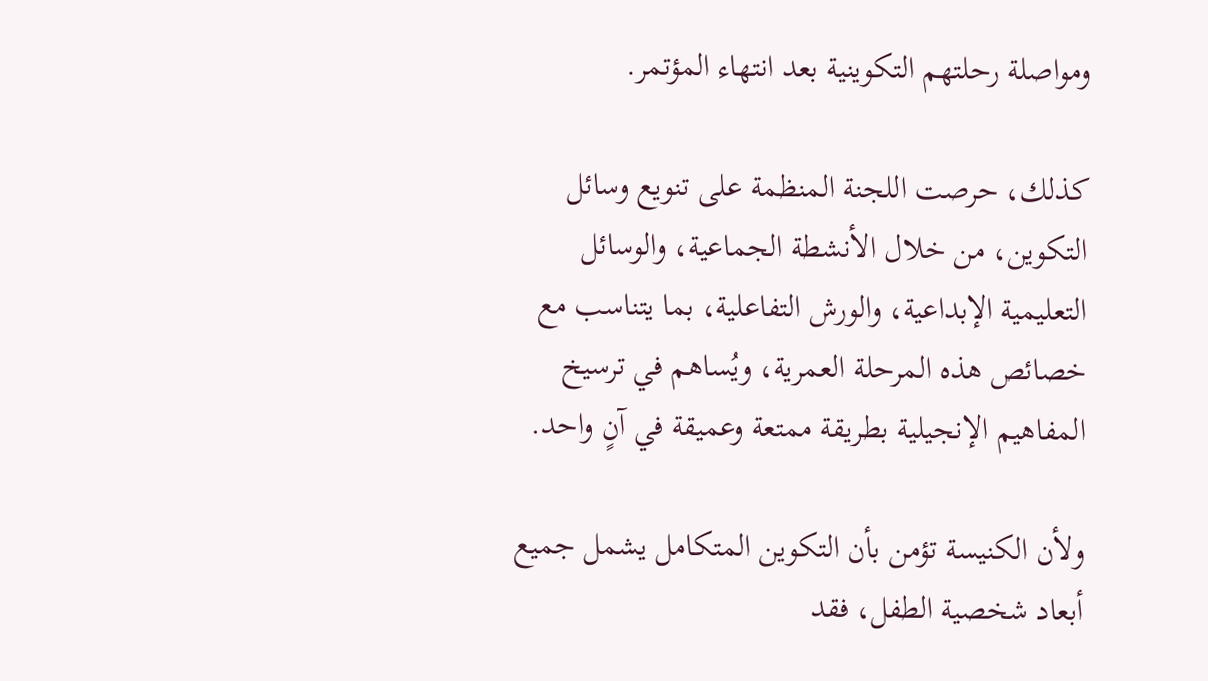ومواصلة رحلتهم التكوينية بعد انتهاء المؤتمر.

كذلك، حرصت اللجنة المنظمة على تنويع وسائل التكوين، من خلال الأنشطة الجماعية، والوسائل التعليمية الإبداعية، والورش التفاعلية، بما يتناسب مع خصائص هذه المرحلة العمرية، ويُساهم في ترسيخ المفاهيم الإنجيلية بطريقة ممتعة وعميقة في آنٍ واحد.

ولأن الكنيسة تؤمن بأن التكوين المتكامل يشمل جميع أبعاد شخصية الطفل، فقد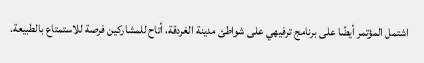اشتمل المؤتمر أيضًا على برنامج ترفيهي على شواطئ مدينة الغردقة، أتاح للمشاركين فرصة للاستمتاع بالطبيعة.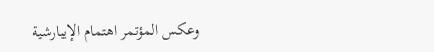وعكس المؤتمر اهتمام الإيبارشية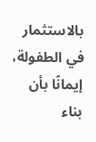بالاستثمار في الطفولة، إيمانًا بأن بناء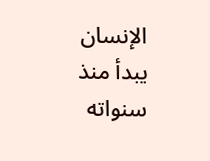الإنسان يبدأ منذ سنواته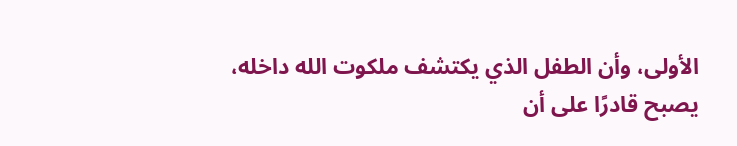الأولى، وأن الطفل الذي يكتشف ملكوت الله داخله، يصبح قادرًا على أن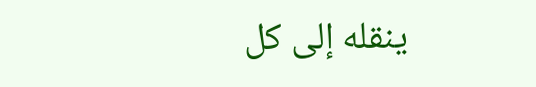ينقله إلى كل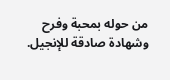من حوله بمحبة وفرح وشهادة صادقة للإنجيل.